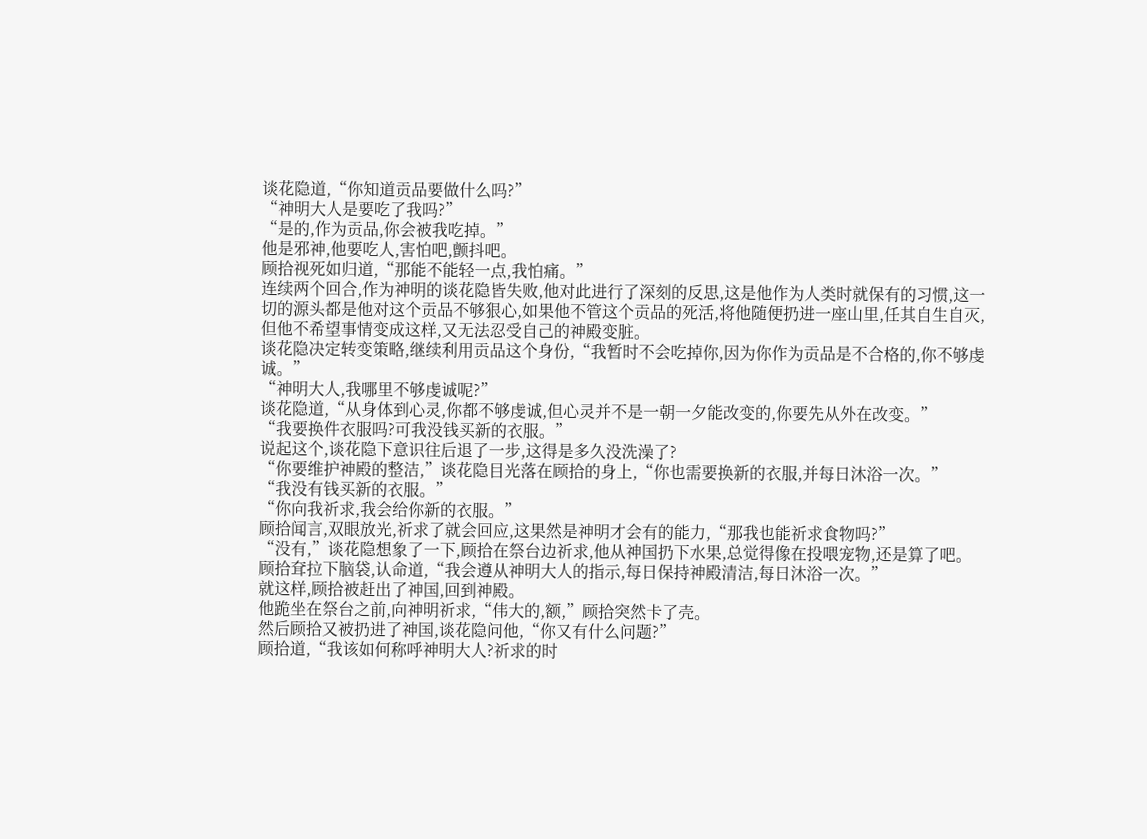谈花隐道,“你知道贡品要做什么吗?”
“神明大人是要吃了我吗?”
“是的,作为贡品,你会被我吃掉。”
他是邪神,他要吃人,害怕吧,颤抖吧。
顾拾视死如归道,“那能不能轻一点,我怕痛。”
连续两个回合,作为神明的谈花隐皆失败,他对此进行了深刻的反思,这是他作为人类时就保有的习惯,这一切的源头都是他对这个贡品不够狠心,如果他不管这个贡品的死活,将他随便扔进一座山里,任其自生自灭,但他不希望事情变成这样,又无法忍受自己的神殿变脏。
谈花隐决定转变策略,继续利用贡品这个身份,“我暂时不会吃掉你,因为你作为贡品是不合格的,你不够虔诚。”
“神明大人,我哪里不够虔诚呢?”
谈花隐道,“从身体到心灵,你都不够虔诚,但心灵并不是一朝一夕能改变的,你要先从外在改变。”
“我要换件衣服吗?可我没钱买新的衣服。”
说起这个,谈花隐下意识往后退了一步,这得是多久没洗澡了?
“你要维护神殿的整洁,”谈花隐目光落在顾拾的身上,“你也需要换新的衣服,并每日沐浴一次。”
“我没有钱买新的衣服。”
“你向我祈求,我会给你新的衣服。”
顾拾闻言,双眼放光,祈求了就会回应,这果然是神明才会有的能力,“那我也能祈求食物吗?”
“没有,”谈花隐想象了一下,顾拾在祭台边祈求,他从神国扔下水果,总觉得像在投喂宠物,还是算了吧。
顾拾耷拉下脑袋,认命道,“我会遵从神明大人的指示,每日保持神殿清洁,每日沐浴一次。”
就这样,顾拾被赶出了神国,回到神殿。
他跪坐在祭台之前,向神明祈求,“伟大的,额,”顾拾突然卡了壳。
然后顾拾又被扔进了神国,谈花隐问他,“你又有什么问题?”
顾拾道,“我该如何称呼神明大人?祈求的时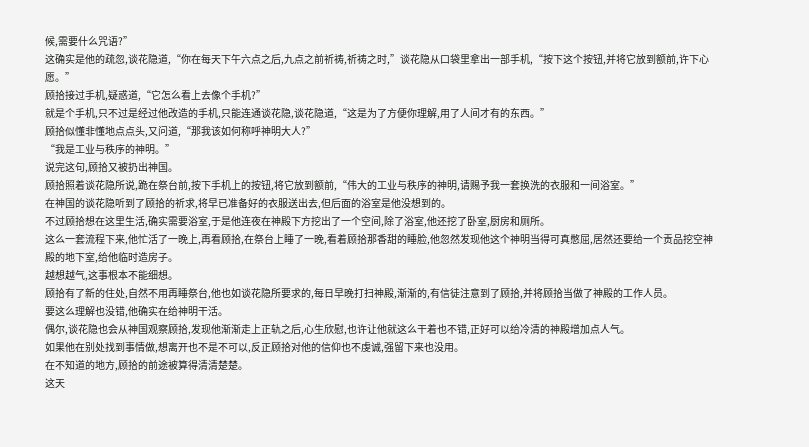候,需要什么咒语?”
这确实是他的疏忽,谈花隐道,“你在每天下午六点之后,九点之前祈祷,祈祷之时,”谈花隐从口袋里拿出一部手机,“按下这个按钮,并将它放到额前,许下心愿。”
顾拾接过手机,疑惑道,“它怎么看上去像个手机?”
就是个手机,只不过是经过他改造的手机,只能连通谈花隐,谈花隐道,“这是为了方便你理解,用了人间才有的东西。”
顾拾似懂非懂地点点头,又问道,“那我该如何称呼神明大人?”
“我是工业与秩序的神明。”
说完这句,顾拾又被扔出神国。
顾拾照着谈花隐所说,跪在祭台前,按下手机上的按钮,将它放到额前,“伟大的工业与秩序的神明,请赐予我一套换洗的衣服和一间浴室。”
在神国的谈花隐听到了顾拾的祈求,将早已准备好的衣服送出去,但后面的浴室是他没想到的。
不过顾拾想在这里生活,确实需要浴室,于是他连夜在神殿下方挖出了一个空间,除了浴室,他还挖了卧室,厨房和厕所。
这么一套流程下来,他忙活了一晚上,再看顾拾,在祭台上睡了一晚,看着顾拾那香甜的睡脸,他忽然发现他这个神明当得可真憋屈,居然还要给一个贡品挖空神殿的地下室,给他临时造房子。
越想越气,这事根本不能细想。
顾拾有了新的住处,自然不用再睡祭台,他也如谈花隐所要求的,每日早晚打扫神殿,渐渐的,有信徒注意到了顾拾,并将顾拾当做了神殿的工作人员。
要这么理解也没错,他确实在给神明干活。
偶尔,谈花隐也会从神国观察顾拾,发现他渐渐走上正轨之后,心生欣慰,也许让他就这么干着也不错,正好可以给冷清的神殿增加点人气。
如果他在别处找到事情做,想离开也不是不可以,反正顾拾对他的信仰也不虔诚,强留下来也没用。
在不知道的地方,顾拾的前途被算得清清楚楚。
这天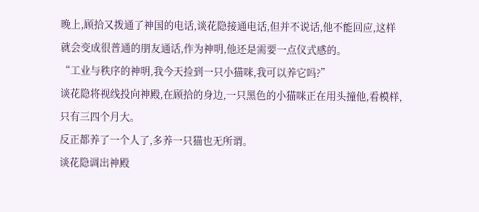晚上,顾拾又拨通了神国的电话,谈花隐接通电话,但并不说话,他不能回应,这样就会变成很普通的朋友通话,作为神明,他还是需要一点仪式感的。
“工业与秩序的神明,我今天捡到一只小猫咪,我可以养它吗?”
谈花隐将视线投向神殿,在顾拾的身边,一只黑色的小猫咪正在用头撞他,看模样,只有三四个月大。
反正都养了一个人了,多养一只猫也无所谓。
谈花隐调出神殿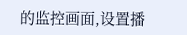的监控画面,设置播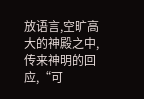放语言,空旷高大的神殿之中,传来神明的回应,“可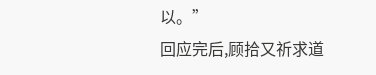以。”
回应完后,顾拾又祈求道